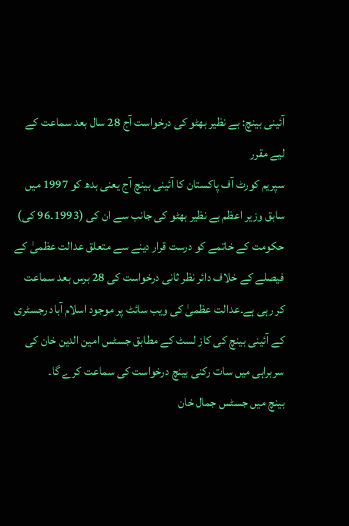آئینی بینچ: بے نظیر بھٹو کی درخواست آج 28 سال بعد سماعت کے لیے مقرر
سپریم کورٹ آف پاکستان کا آئینی بینچ آج یعنی بدھ کو 1997 میں سابق وزیر اعظم بے نظیر بھٹو کی جانب سے ان کی (1993۔96 کی) حکومت کے خاتمے کو درست قرار دینے سے متعلق عدالت عظمیٰ کے فیصلے کے خلاف دائر نظر ثانی درخواست کی 28 برس بعد سماعت کر رہی ہے۔عدالت عظمیٰ کی ویب سائٹ پر موجود اسلام آباد رجسٹری کے آئینی بینچ کی کاز لسٹ کے مطابق جسٹس امین الدین خان کی سربراہی میں سات رکنی بینچ درخواست کی سماعت کرے گا۔
بینچ میں جسٹس جمال خان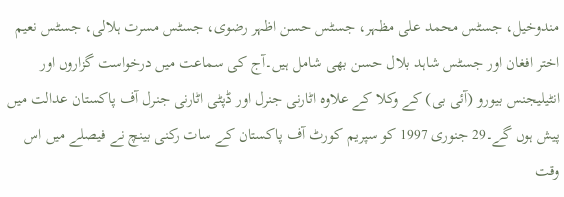مندوخیل، جسٹس محمد علی مظہر، جسٹس حسن اظہر رضوی، جسٹس مسرت ہلالی، جسٹس نعیم اختر افغان اور جسٹس شاہد بلال حسن بھی شامل ہیں۔آج کی سماعت میں درخواست گزاروں اور انٹیلیجنس بیورو (آئی بی) کے وکلا کے علاوہ اٹارنی جنرل اور ڈپٹی اٹارنی جنرل آف پاکستان عدالت میں پیش ہوں گے۔29 جنوری 1997 کو سپریم کورٹ آف پاکستان کے سات رکنی بینچ نے فیصلے میں اس وقت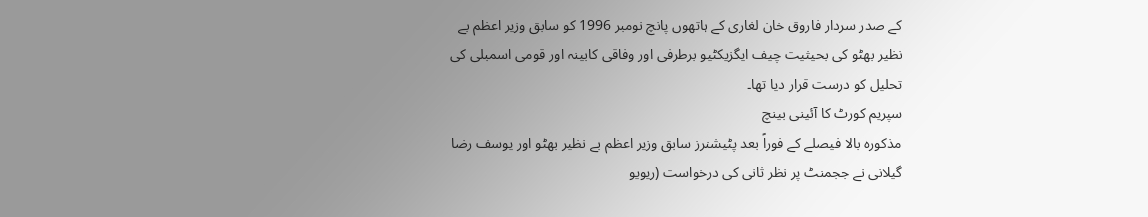کے صدر سردار فاروق خان لغاری کے ہاتھوں پانچ نومبر 1996 کو سابق وزیر اعظم بے نظیر بھٹو کی بحیثیت چیف ایگزیکٹیو برطرفی اور وفاقی کابینہ اور قومی اسمبلی کی تحلیل کو درست قرار دیا تھا۔
سپریم کورٹ کا آئینی بینچ
مذکورہ بالا فیصلے کے فوراً بعد پٹیشنرز سابق وزیر اعظم بے نظیر بھٹو اور یوسف رضا گیلانی نے ججمنٹ پر نظر ثانی کی درخواست (ریویو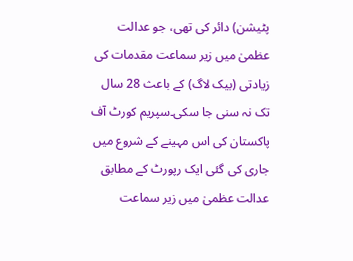پٹیشن) دائر کی تھی، جو عدالت عظمیٰ میں زیر سماعت مقدمات کی زیادتی (بیک لاگ) کے باعث 28 سال تک نہ سنی جا سکی۔سپریم کورٹ آف پاکستان کی اس مہینے کے شروع میں جاری کی گئی ایک رپورٹ کے مطابق عدالت عظمیٰ میں زیر سماعت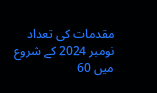مقدمات کی تعداد نومبر 2024 کے شروع میں 60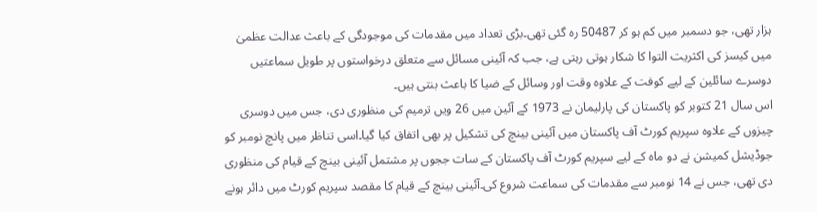ہزار تھی، جو دسمبر میں کم ہو کر 50487 رہ گئی تھی۔بڑی تعداد میں مقدمات کی موجودگی کے باعث عدالت عظمیٰ میں کیسز کی اکثریت التوا کا شکار ہوتی رہتی ہے، جب کہ آئینی مسائل سے متعلق درخواستوں پر طویل سماعتیں دوسرے سائلین کے لیے کوفت کے علاوہ وقت اور وسائل کے ضیا کا باعث بنتی ہیں۔
اس سال 21 کتوبر کو پاکستان کی پارلیمان نے 1973 کے آئین میں 26 ویں ترمیم کی منظوری دی، جس میں دوسری چیزوں کے علاوہ سپریم کورٹ آف پاکستان میں آئینی بینچ کی تشکیل پر بھی اتفاق کیا گیا۔اسی تناظر میں پانچ نومبر کو جوڈیشل کمیشن نے دو ماہ کے لیے سپریم کورٹ آف پاکستان کے سات ججوں پر مشتمل آئینی بینچ کے قیام کی منظوری دی تھی، جس نے 14 نومبر سے مقدمات کی سماعت شروع کی۔آئینی بینچ کے قیام کا مقصد سپریم کورٹ میں دائر ہونے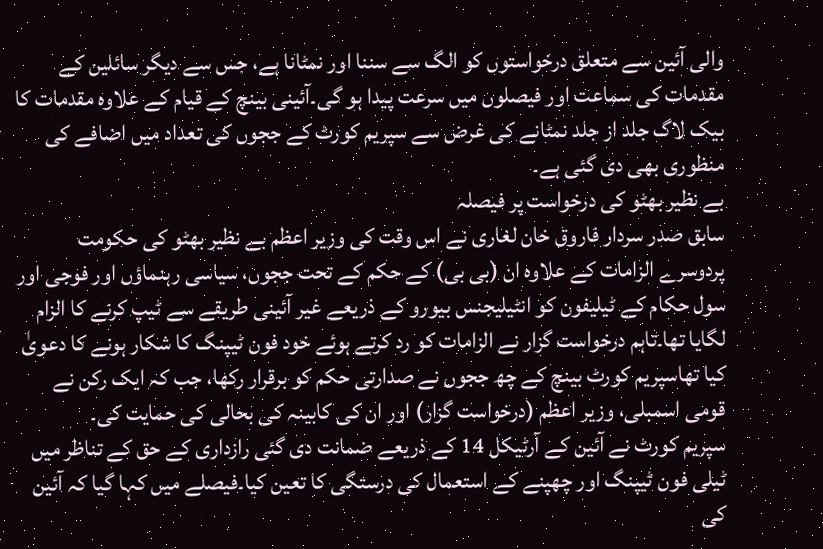والی آئین سے متعلق درخواستوں کو الگ سے سننا اور نمٹانا ہے، جس سے دیگر سائلین کے مقدمات کی سماعت اور فیصلوں میں سرعت پیدا ہو گی۔آئینی بینچ کے قیام کے علاوہ مقدمات کا بیک لاگ جلد از جلد نمٹانے کی غرض سے سپریم کورٹ کے ججوں کی تعداد میں اضافے کی منظوری بھی دی گئی ہے۔
بے نظیر بھٹو کی درخواست پر فیصلہ
سابق صدر سردار فاروق خان لغاری نے اس وقت کی وزیر اعظم بے نظیر بھٹو کی حکومت پردوسرے الزامات کے علاوہ ان (بی بی) کے حکم کے تحت ججوں، سیاسی رہنماؤں اور فوجی اور سول حکام کے ٹیلیفون کو انٹیلیجنس بیورو کے ذریعے غیر آئینی طریقے سے ٹیپ کرنے کا الزام لگایا تھا۔تاہم درخواست گزار نے الزامات کو رد کرتے ہوئے خود فون ٹیپنگ کا شکار ہونے کا دعویٰ کیا تھاسپریم کورٹ بینچ کے چھ ججوں نے صدارتی حکم کو برقرار رکھا، جب کہ ایک رکن نے قومی اسمبلی، وزیر اعظم (درخواست گزار) اور ان کی کابینہ کی بحالی کی حمایت کی۔
سپریم کورٹ نے آئین کے آرٹیکل 14 کے ذریعے ضمانت دی گئی رازداری کے حق کے تناظر میں ٹیلی فون ٹیپنگ اور چھپنے کے استعمال کی درستگی کا تعین کیا۔فیصلے میں کہا گیا کہ آئین کی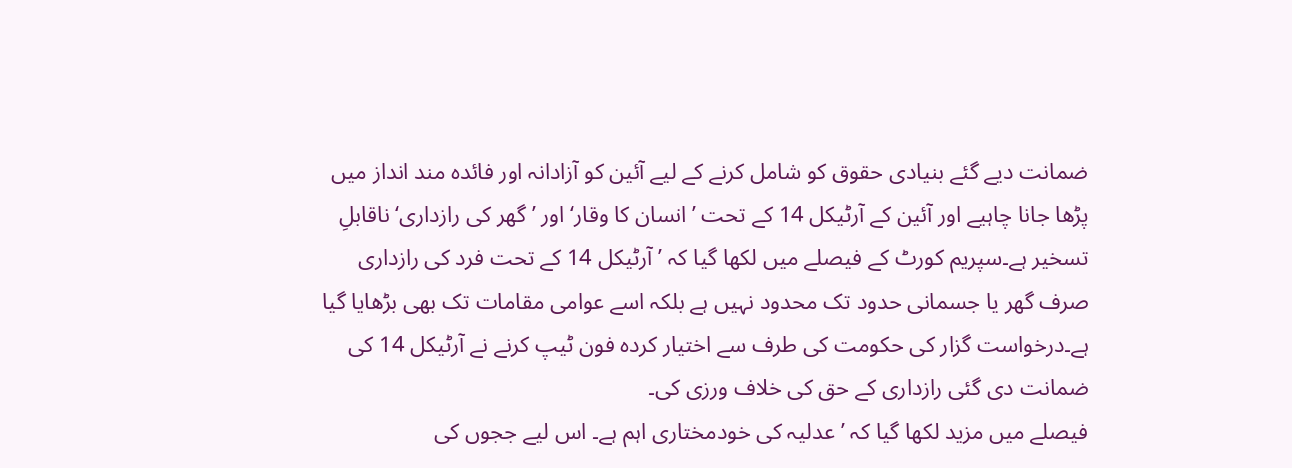ضمانت دیے گئے بنیادی حقوق کو شامل کرنے کے لیے آئین کو آزادانہ اور فائدہ مند انداز میں پڑھا جانا چاہیے اور آئین کے آرٹیکل 14 کے تحت ’انسان کا وقار‘ اور ’گھر کی رازداری‘ ناقابلِ تسخیر ہے۔سپریم کورٹ کے فیصلے میں لکھا گیا کہ ’آرٹیکل 14 کے تحت فرد کی رازداری صرف گھر یا جسمانی حدود تک محدود نہیں ہے بلکہ اسے عوامی مقامات تک بھی بڑھایا گیا ہے۔درخواست گزار کی حکومت کی طرف سے اختیار کردہ فون ٹیپ کرنے نے آرٹیکل 14 کی ضمانت دی گئی رازداری کے حق کی خلاف ورزی کی۔
فیصلے میں مزید لکھا گیا کہ ’عدلیہ کی خودمختاری اہم ہے۔ اس لیے ججوں کی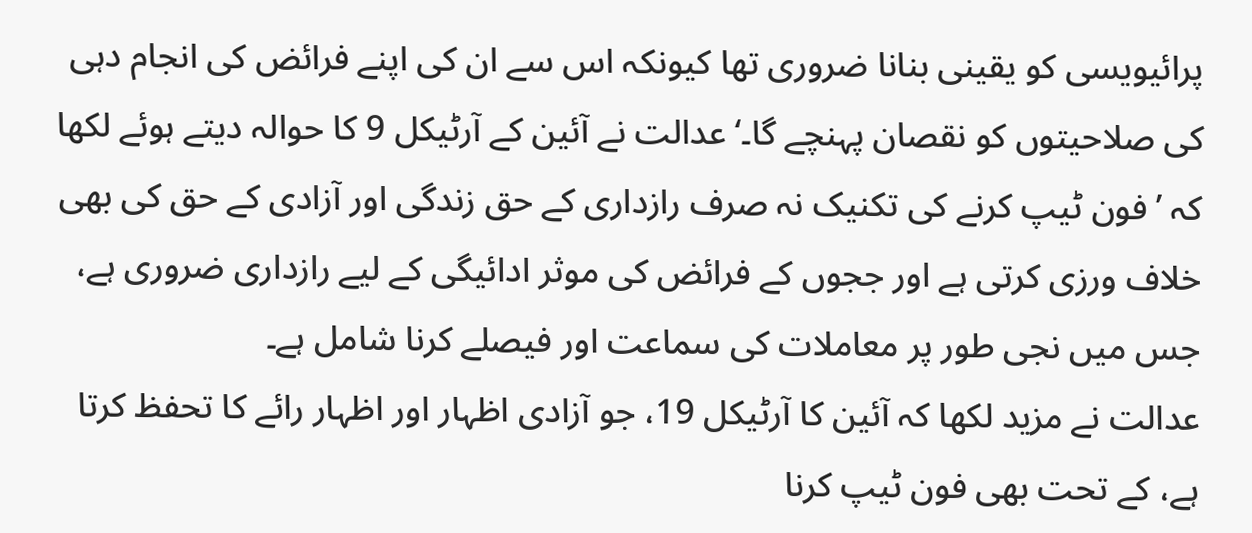پرائیویسی کو یقینی بنانا ضروری تھا کیونکہ اس سے ان کی اپنے فرائض کی انجام دہی کی صلاحیتوں کو نقصان پہنچے گا۔‘عدالت نے آئین کے آرٹیکل 9 کا حوالہ دیتے ہوئے لکھا کہ ’فون ٹیپ کرنے کی تکنیک نہ صرف رازداری کے حق زندگی اور آزادی کے حق کی بھی خلاف ورزی کرتی ہے اور ججوں کے فرائض کی موثر ادائیگی کے لیے رازداری ضروری ہے، جس میں نجی طور پر معاملات کی سماعت اور فیصلے کرنا شامل ہے۔
عدالت نے مزید لکھا کہ آئین کا آرٹیکل 19، جو آزادی اظہار اور اظہار رائے کا تحفظ کرتا ہے، کے تحت بھی فون ٹیپ کرنا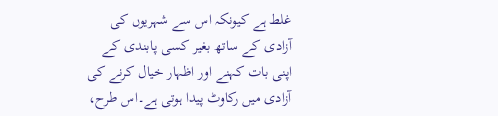غلط ہے کیونکہ اس سے شہریوں کی آزادی کے ساتھ بغیر کسی پابندی کے اپنی بات کہنے اور اظہار خیال کرنے کی آزادی میں رکاوٹ پیدا ہوتی ہے۔اس طرح،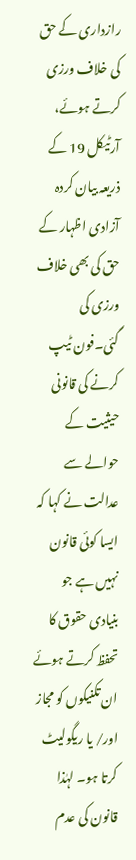رازداری کے حق کی خلاف ورزی کرتے ہوئے، آرٹیکل 19 کے ذریعہ بیان کردہ آزادی اظہار کے حق کی بھی خلاف ورزی کی گئی۔فون ٹیپ کرنے کی قانونی حیثیت کے حوالے سے عدالت نے کہا کہ ایسا کوئی قانون نہیں ہے جو بنیادی حقوق کا تحفظ کرتے ہوئے ان تکنیکوں کو مجاز اور/ یا ریگولیٹ کرتا ہو۔ لہٰذا قانون کی عدم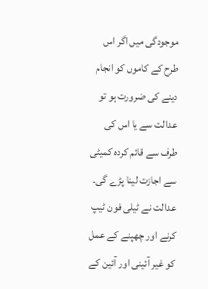موجودگی میں اگر اس طرح کے کاموں کو انجام دینے کی ضرورت ہو تو عدالت سے یا اس کی طرف سے قائم کردہ کمیٹی سے اجازت لینا پڑے گی۔ عدالت نے ٹیلی فون ٹیپ کرنے اور چھپنے کے عمل کو غیر آئینی اور آئین کے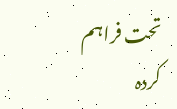تحت فراہم کردہ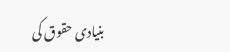بنیادی حقوق کی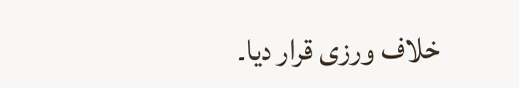خلاف ورزی قرار دیا۔